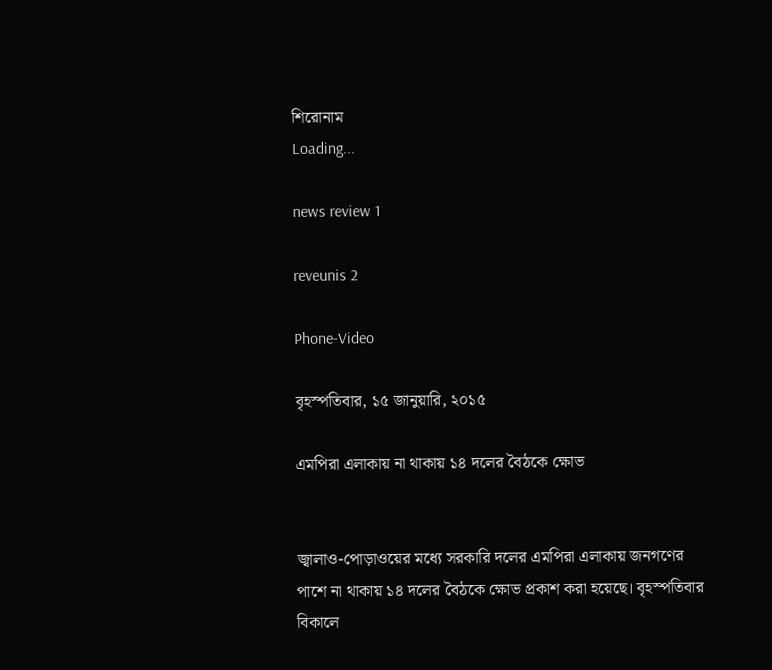শিরোনাম
Loading...

news review 1

reveunis 2

Phone-Video

বৃহস্পতিবার, ১৫ জানুয়ারি, ২০১৫

এমপিরা এলাকায় না থাকায় ১৪ দলের বৈঠকে ক্ষোভ


জ্বালাও-পোড়াওয়ের মধ্যে সরকারি দলের এমপিরা এলাকায় জনগণের পাশে না থাকায় ১৪ দলের বৈঠকে ক্ষোভ প্রকাশ করা হয়েছে। বৃহস্পতিবার বিকালে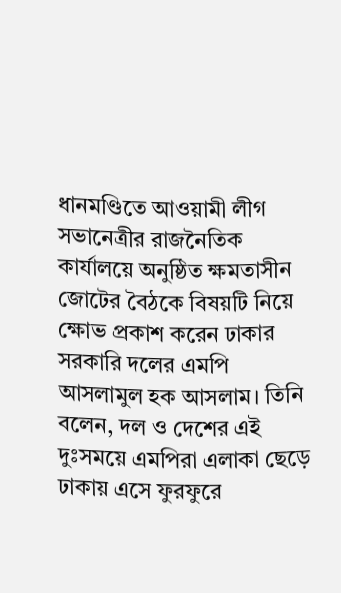ধানমণ্ডিতে আওয়ামী লীগ সভানেত্রীর রাজনৈতিক কার্যালয়ে অনুষ্ঠিত ক্ষমতাসীন জোটের বৈঠকে বিষয়টি নিয়ে ক্ষোভ প্রকাশ করেন ঢাকার সরকারি দলের এমপি আসলামুল হক আসলাম। তিনি বলেন, দল ও দেশের এই দুঃসময়ে এমপিরা এলাকা ছেড়ে ঢাকায় এসে ফুরফুরে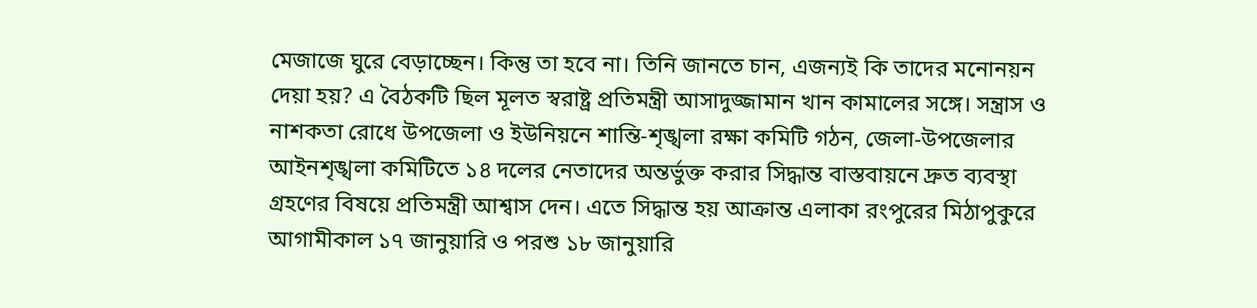মেজাজে ঘুরে বেড়াচ্ছেন। কিন্তু তা হবে না। তিনি জানতে চান, এজন্যই কি তাদের মনোনয়ন দেয়া হয়? এ বৈঠকটি ছিল মূলত স্বরাষ্ট্র প্রতিমন্ত্রী আসাদুজ্জামান খান কামালের সঙ্গে। সন্ত্রাস ও নাশকতা রোধে উপজেলা ও ইউনিয়নে শান্তি-শৃঙ্খলা রক্ষা কমিটি গঠন, জেলা-উপজেলার আইনশৃঙ্খলা কমিটিতে ১৪ দলের নেতাদের অন্তর্ভুক্ত করার সিদ্ধান্ত বাস্তবায়নে দ্রুত ব্যবস্থা গ্রহণের বিষয়ে প্রতিমন্ত্রী আশ্বাস দেন। এতে সিদ্ধান্ত হয় আক্রান্ত এলাকা রংপুরের মিঠাপুকুরে আগামীকাল ১৭ জানুয়ারি ও পরশু ১৮ জানুয়ারি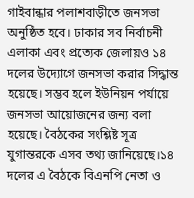গাইবান্ধার পলাশবাড়ীতে জনসভা অনুষ্ঠিত হবে। ঢাকার সব নির্বাচনী এলাকা এবং প্রত্যেক জেলায়ও ১৪ দলের উদ্যোগে জনসভা করার সিদ্ধান্ত হয়েছে। সম্ভব হলে ইউনিয়ন পর্যায়ে জনসভা আয়োজনের জন্য বলা হয়েছে। বৈঠকের সংশ্লিষ্ট সূত্র যুগান্তরকে এসব তথ্য জানিয়েছে।১৪ দলের এ বৈঠকে বিএনপি নেতা ও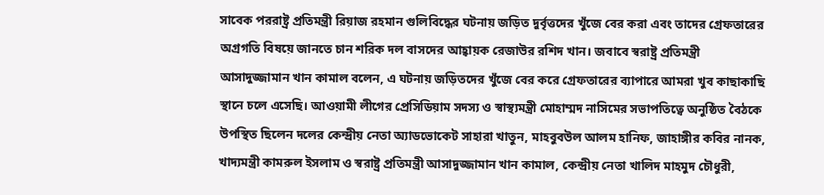সাবেক পররাষ্ট্র প্রতিমন্ত্রী রিয়াজ রহমান গুলিবিদ্ধের ঘটনায় জড়িত দুর্বৃত্তদের খুঁজে বের করা এবং তাদের গ্রেফতারের অগ্রগতি বিষয়ে জানতে চান শরিক দল বাসদের আহ্বায়ক রেজাউর রশিদ খান। জবাবে স্বরাষ্ট্র প্রতিমন্ত্রী আসাদুজ্জামান খান কামাল বলেন, এ ঘটনায় জড়িতদের খুঁজে বের করে গ্রেফতারের ব্যাপারে আমরা খুব কাছাকাছি স্থানে চলে এসেছি। আওয়ামী লীগের প্রেসিডিয়াম সদস্য ও স্বাস্থ্যমন্ত্রী মোহাম্মদ নাসিমের সভাপতিত্বে অনুষ্ঠিত বৈঠকে উপস্থিত ছিলেন দলের কেন্দ্রীয় নেতা অ্যাডভোকেট সাহারা খাতুন, মাহবুবউল আলম হানিফ, জাহাঙ্গীর কবির নানক, খাদ্যমন্ত্রী কামরুল ইসলাম ও স্বরাষ্ট্র প্রতিমন্ত্রী আসাদুজ্জামান খান কামাল, কেন্দ্রীয় নেতা খালিদ মাহমুদ চৌধুরী,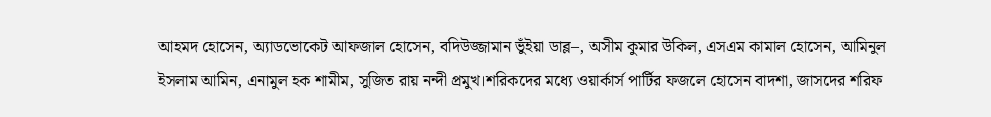আহমদ হোসেন, অ্যাডভোকেট আফজাল হোসেন, বদিউজ্জামান ভুঁইয়া ডাব্ল–, অসীম কুমার উকিল, এসএম কামাল হোসেন, আমিনুল ইসলাম আমিন, এনামুল হক শামীম, সুজিত রায় নন্দী প্রমুখ।শরিকদের মধ্যে ওয়ার্কার্স পার্টির ফজলে হোসেন বাদশা, জাসদের শরিফ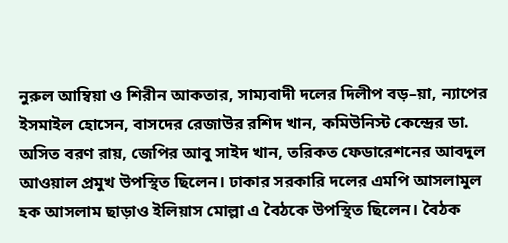নুরুল আম্বিয়া ও শিরীন আকতার, সাম্যবাদী দলের দিলীপ বড়–য়া, ন্যাপের ইসমাইল হোসেন, বাসদের রেজাউর রশিদ খান, কমিউনিস্ট কেন্দ্রের ডা. অসিত বরণ রায়, জেপির আবু সাইদ খান, তরিকত ফেডারেশনের আবদুল আওয়াল প্রমুখ উপস্থিত ছিলেন। ঢাকার সরকারি দলের এমপি আসলামুল হক আসলাম ছাড়াও ইলিয়াস মোল্লা এ বৈঠকে উপস্থিত ছিলেন। বৈঠক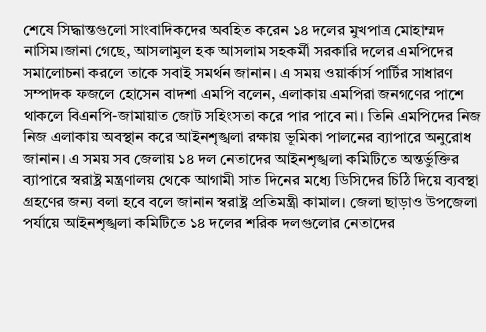শেষে সিদ্ধান্তগুলো সাংবাদিকদের অবহিত করেন ১৪ দলের মুখপাত্র মোহাম্মদ নাসিম।জানা গেছে, আসলামুল হক আসলাম সহকর্মী সরকারি দলের এমপিদের সমালোচনা করলে তাকে সবাই সমর্থন জানান। এ সময় ওয়ার্কার্স পার্টির সাধারণ সম্পাদক ফজলে হোসেন বাদশা এমপি বলেন, এলাকায় এমপিরা জনগণের পাশে থাকলে বিএনপি-জামায়াত জোট সহিংসতা করে পার পাবে না। তিনি এমপিদের নিজ নিজ এলাকায় অবস্থান করে আইনশৃঙ্খলা রক্ষায় ভূমিকা পালনের ব্যাপারে অনুরোধ জানান। এ সময় সব জেলায় ১৪ দল নেতাদের আইনশৃঙ্খলা কমিটিতে অন্তর্ভুক্তির ব্যাপারে স্বরাষ্ট্র মন্ত্রণালয় থেকে আগামী সাত দিনের মধ্যে ডিসিদের চিঠি দিয়ে ব্যবস্থা গ্রহণের জন্য বলা হবে বলে জানান স্বরাষ্ট্র প্রতিমন্ত্রী কামাল। জেলা ছাড়াও উপজেলা পর্যায়ে আইনশৃঙ্খলা কমিটিতে ১৪ দলের শরিক দলগুলোর নেতাদের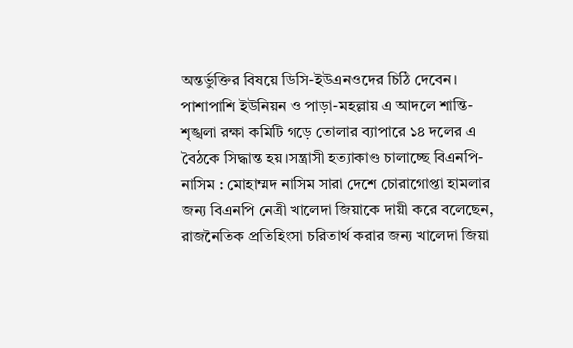অন্তর্ভুক্তির বিষয়ে ডিসি-ইউএনওদের চিঠি দেবেন। পাশাপাশি ইউনিয়ন ও পাড়া-মহল্লায় এ আদলে শান্তি-শৃঙ্খলা রক্ষা কমিটি গড়ে তোলার ব্যাপারে ১৪ দলের এ বৈঠকে সিদ্ধান্ত হয়।সন্ত্রাসী হত্যাকাণ্ড চালাচ্ছে বিএনপি- নাসিম : মোহাম্মদ নাসিম সারা দেশে চোরাগোপ্তা হামলার জন্য বিএনপি নেত্রী খালেদা জিয়াকে দায়ী করে বলেছেন, রাজনৈতিক প্রতিহিংসা চরিতার্থ করার জন্য খালেদা জিয়া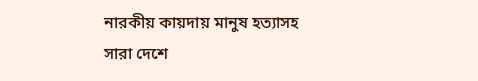নারকীয় কায়দায় মানুষ হত্যাসহ সারা দেশে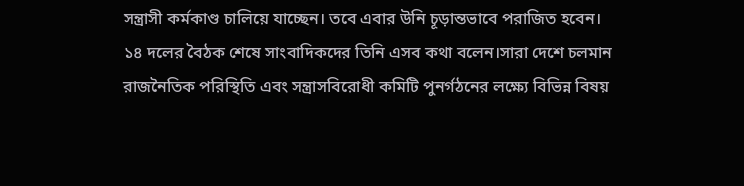সন্ত্রাসী কর্মকাণ্ড চালিয়ে যাচ্ছেন। তবে এবার উনি চূড়ান্তভাবে পরাজিত হবেন। ১৪ দলের বৈঠক শেষে সাংবাদিকদের তিনি এসব কথা বলেন।সারা দেশে চলমান রাজনৈতিক পরিস্থিতি এবং সন্ত্রাসবিরোধী কমিটি পুনর্গঠনের লক্ষ্যে বিভিন্ন বিষয়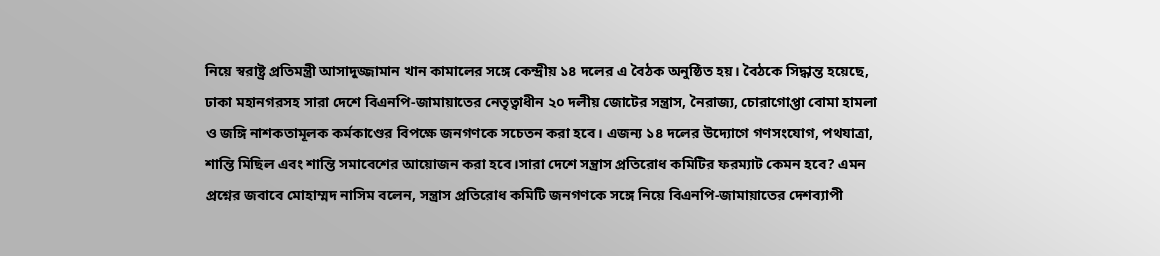নিয়ে স্বরাষ্ট্র প্রতিমন্ত্রী আসাদুজ্জামান খান কামালের সঙ্গে কেন্দ্রীয় ১৪ দলের এ বৈঠক অনুষ্ঠিত হয়। বৈঠকে সিদ্ধান্ত হয়েছে, ঢাকা মহানগরসহ সারা দেশে বিএনপি-জামায়াতের নেতৃত্বাধীন ২০ দলীয় জোটের সন্ত্রাস, নৈরাজ্য, চোরাগোপ্তা বোমা হামলা ও জঙ্গি নাশকতামূলক কর্মকাণ্ডের বিপক্ষে জনগণকে সচেতন করা হবে। এজন্য ১৪ দলের উদ্যোগে গণসংযোগ, পথযাত্রা, শান্তি মিছিল এবং শান্তি সমাবেশের আয়োজন করা হবে।সারা দেশে সন্ত্রাস প্রতিরোধ কমিটির ফরম্যাট কেমন হবে? এমন প্রশ্নের জবাবে মোহাম্মদ নাসিম বলেন, সন্ত্রাস প্রতিরোধ কমিটি জনগণকে সঙ্গে নিয়ে বিএনপি-জামায়াতের দেশব্যাপী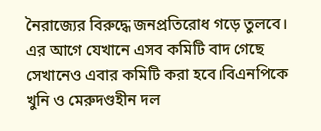নৈরাজ্যের বিরুদ্ধে জনপ্রতিরোধ গড়ে তুলবে। এর আগে যেখানে এসব কমিটি বাদ গেছে সেখানেও এবার কমিটি করা হবে।বিএনপিকে খুনি ও মেরুদণ্ডহীন দল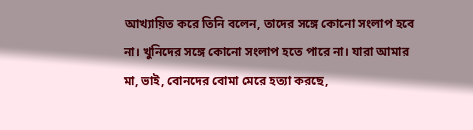আখ্যায়িত করে তিনি বলেন, তাদের সঙ্গে কোনো সংলাপ হবে না। খুনিদের সঙ্গে কোনো সংলাপ হতে পারে না। যারা আমার মা, ভাই, বোনদের বোমা মেরে হত্যা করছে,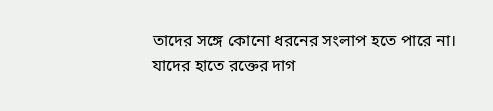তাদের সঙ্গে কোনো ধরনের সংলাপ হতে পারে না। যাদের হাতে রক্তের দাগ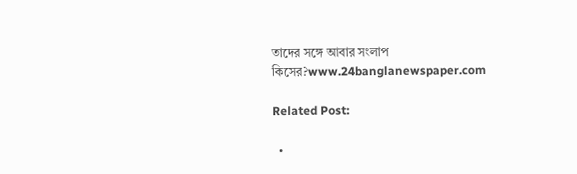তাদের সঙ্গে আবার সংলাপ কিসের?www.24banglanewspaper.com

Related Post:

  •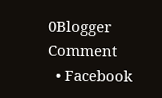0Blogger Comment
  • Facebook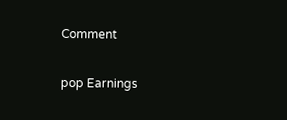Comment

pop Earnings